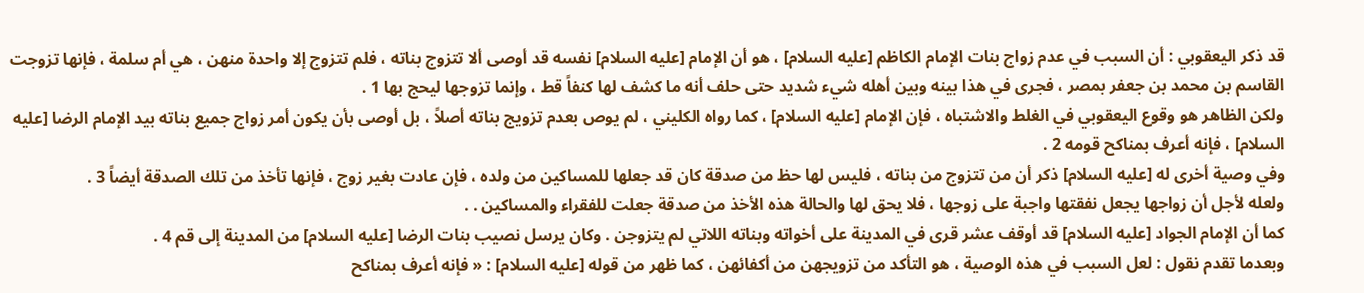قد ذكر اليعقوبي : أن السبب في عدم زواج بنات الإمام الكاظم [عليه السلام] ، هو أن الإمام [عليه السلام] نفسه قد أوصى ألا تتزوج بناته ، فلم تتزوج إلا واحدة منهن ، هي أم سلمة ، فإنها تزوجت القاسم بن محمد بن جعفر بمصر ، فجرى في هذا بينه وبين أهله شيء شديد حتى حلف أنه ما كشف لها كنفاً قط ، وإنما تزوجها ليحج بها 1 .
ولكن الظاهر هو وقوع اليعقوبي في الغلط والاشتباه ، فإن الإمام [عليه السلام] ، كما رواه الكليني ، لم يوص بعدم تزويج بناته أصلاً ، بل أوصى بأن يكون أمر زواج جميع بناته بيد الإمام الرضا [عليه السلام] ، فإنه أعرف بمناكح قومه 2 .
وفي وصية أخرى له [عليه السلام] ذكر أن من تتزوج من بناته ، فليس لها حظ من صدقة كان قد جعلها للمساكين من ولده ، فإن عادت بغير زوج ، فإنها تأخذ من تلك الصدقة أيضاً 3 .
ولعله لأجل أن زواجها يجعل نفقتها واجبة على زوجها ، فلا يحق لها والحالة هذه الأخذ من صدقة جعلت للفقراء والمساكين . .
كما أن الإمام الجواد [عليه السلام] قد أوقف عشر قرى في المدينة على أخواته وبناته اللاتي لم يتزوجن . وكان يرسل نصيب بنات الرضا [عليه السلام] من المدينة إلى قم 4 .
وبعدما تقدم نقول : لعل السبب في هذه الوصية ، هو التأكد من تزويجهن من أكفائهن ، كما ظهر من قوله [عليه السلام] : « فإنه أعرف بمناكح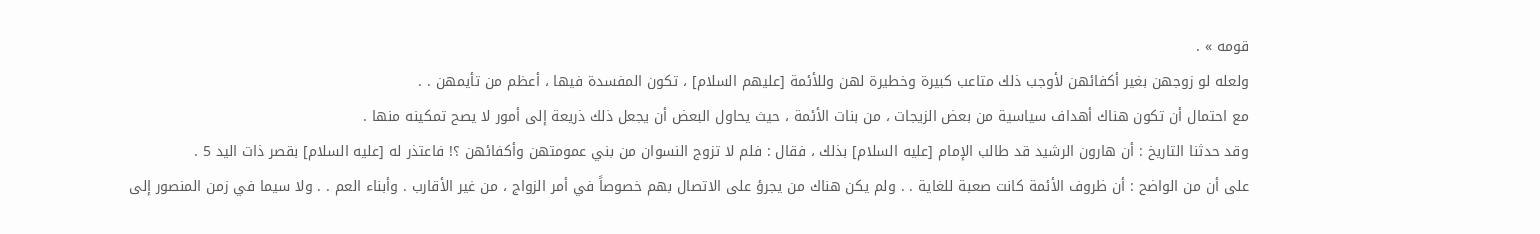قومه » .
ولعله لو زوجهن بغير أكفائهن لأوجب ذلك متاعب كبيرة وخطيرة لهن وللأئمة [عليهم السلام] ، تكون المفسدة فيها ، أعظم من تأيمهن . .
مع احتمال أن تكون هناك أهداف سياسية من بعض الزيجات ، من بنات الأئمة ، حيث يحاول البعض أن يجعل ذلك ذريعة إلى أمور لا يصح تمكينه منها .
وقد حدثنا التاريخ : أن هارون الرشيد قد طالب الإمام [عليه السلام] بذلك ، فقال : فلم لا تزوج النسوان من بني عمومتهن وأكفائهن ؟! فاعتذر له [عليه السلام] بقصر ذات اليد 5 .
على أن من الواضح : أن ظروف الأئمة كانت صعبة للغاية . . ولم يكن هناك من يجرؤ على الاتصال بهم خصوصاً في أمر الزواج ، من غير الأقارب . وأبناء العم . . ولا سيما في زمن المنصور إلى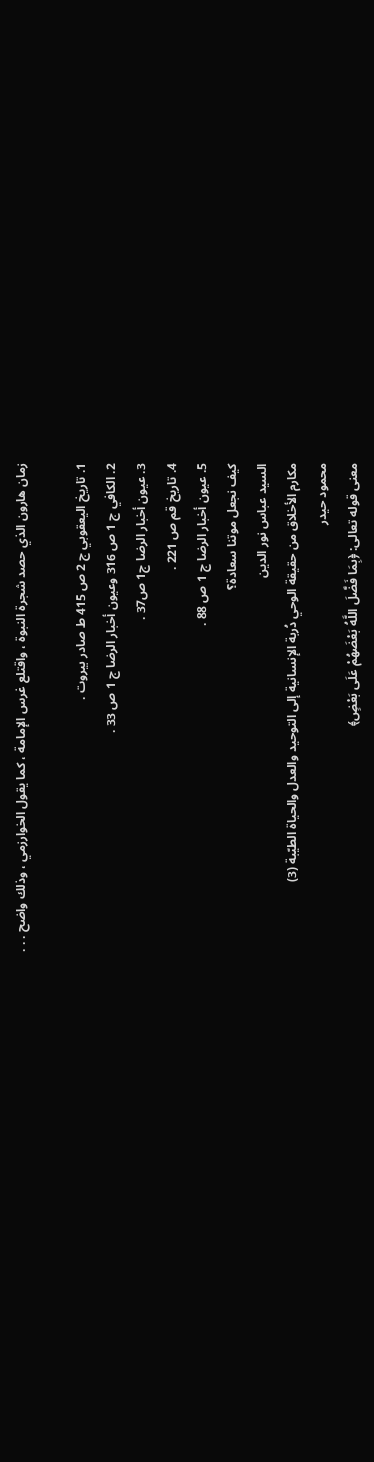زمان هارون الذي حصد شجرة النبوة ، واقتلع غرس الإمامة ، كما يقول الخوارزمي ، وذلك واضح . . .

1. تاريخ اليعقوبي ج 2 ص 415 ط صادر بيروت .
2. الكافي ج 1 ص 316 وعيون أخبار الرضا ج 1 ص 33 .
3. عيون أخبار الرضا ج1 ص37 .
4. تاريخ قم ص 221 .
5. عيون أخبار الرضا ج 1 ص 88 .
كيف نجعل موتنا سعادة؟
السيد عباس نور الدين
مكارم الأخلاق من حقيقة الوحي دُربة الإنسانية إلى التوحيد والعدل والحياة الطيّبة (3)
محمود حيدر
معنى قوله تعالى: ﴿بِمَا فَضَّلَ اللَّهُ بَعْضَهُمْ عَلَى بَعْضٍ﴾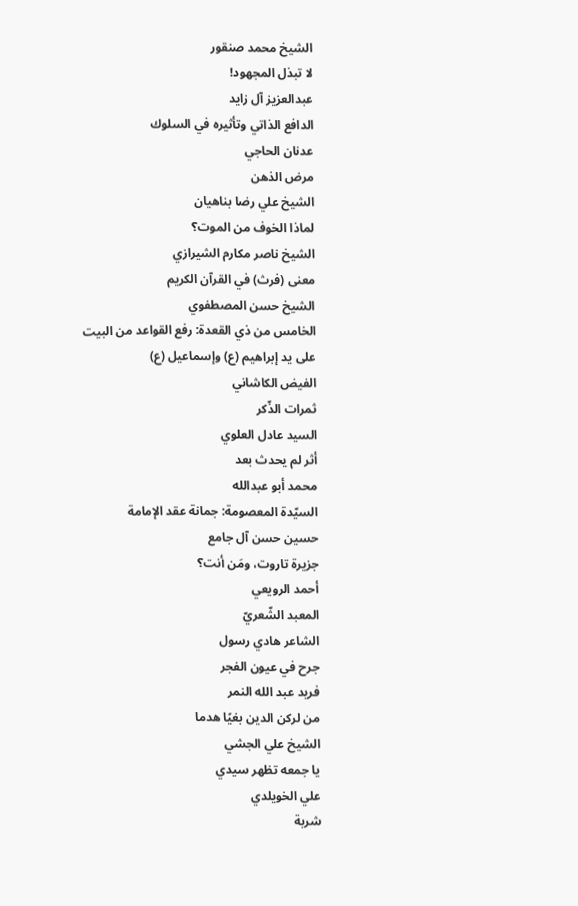الشيخ محمد صنقور
لا تبذل المجهود!
عبدالعزيز آل زايد
الدافع الذاتي وتأثيره في السلوك
عدنان الحاجي
مرض الذهن
الشيخ علي رضا بناهيان
لماذا الخوف من الموت؟
الشيخ ناصر مكارم الشيرازي
معنى (فرث) في القرآن الكريم
الشيخ حسن المصطفوي
الخامس من ذي القعدة: رفع القواعد من البيت على يد إبراهيم (ع) وإسماعيل (ع)
الفيض الكاشاني
ثمرات الذّكر
السيد عادل العلوي
أثر لم يحدث بعد
محمد أبو عبدالله
السيّدة المعصومة: جمانة عقد الإمامة
حسين حسن آل جامع
جزيرة تاروت، ومَن أنت؟
أحمد الرويعي
المعبد الشّعريّ
الشاعر هادي رسول
جرح في عيون الفجر
فريد عبد الله النمر
من لركن الدين بغيًا هدما
الشيخ علي الجشي
يا جمعه تظهر سيدي
علي الخويلدي
شربة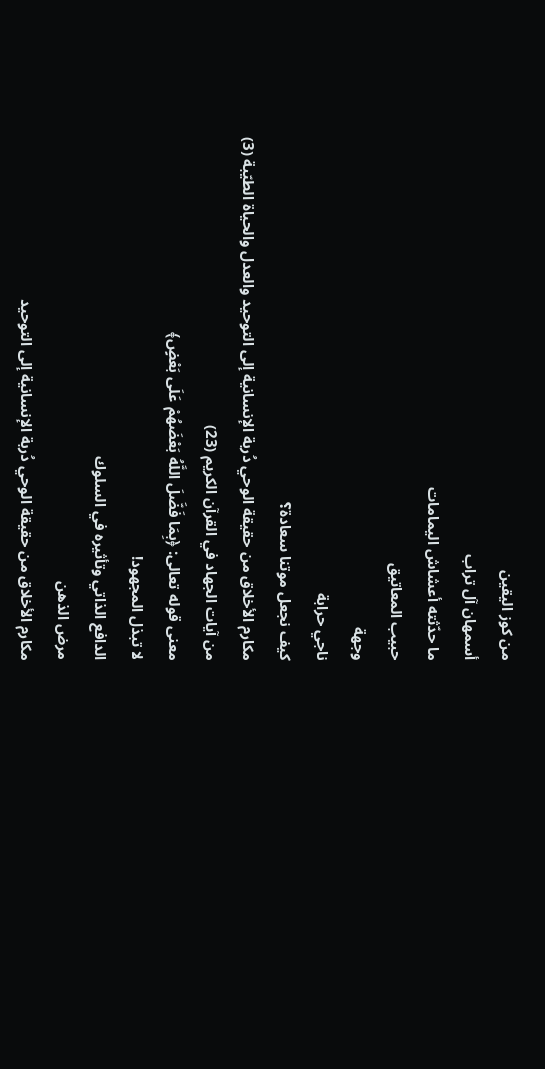من كوز اليقين
أسمهان آل تراب
ما حدّثته أعشاش اليمامات
حبيب المعاتيق
وجهة
ناجي حرابة
كيف نجعل موتنا سعادة؟
مكارم الأخلاق من حقيقة الوحي دُربة الإنسانية إلى التوحيد والعدل والحياة الطيّبة (3)
من آيات الجهاد في القرآن الكريم (23)
معنى قوله تعالى: ﴿بِمَا فَضَّلَ اللَّهُ بَعْضَهُمْ عَلَى بَعْضٍ﴾
لا تبذل المجهود!
الدافع الذاتي وتأثيره في السلوك
مرض الذهن
مكارم الأخلاق من حقيقة الوحي دُربة الإنسانية إلى التوحيد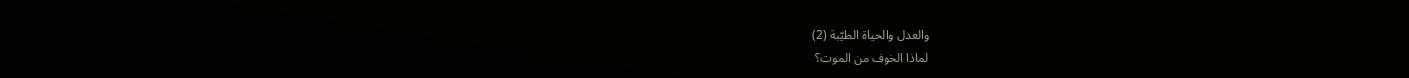والعدل والحياة الطيّبة (2)
لماذا الخوف من الموت؟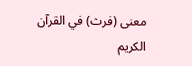معنى (فرث) في القرآن الكريم